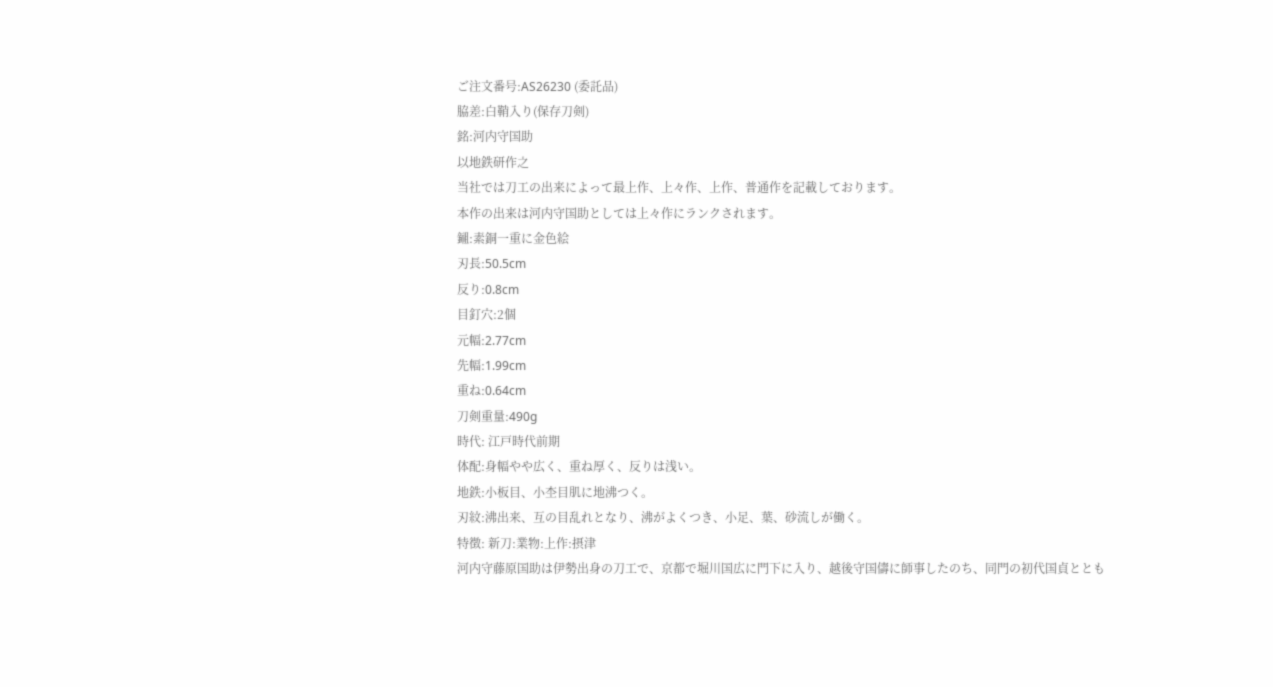ご注文番号:AS26230 (委託品)
脇差:白鞘入り(保存刀剣)
銘:河内守国助
以地鉄研作之
当社では刀工の出来によって最上作、上々作、上作、普通作を記載しております。
本作の出来は河内守国助としては上々作にランクされます。
鎺:素銅一重に金色絵
刃長:50.5cm
反り:0.8cm
目釘穴:2個
元幅:2.77cm
先幅:1.99cm
重ね:0.64cm
刀剣重量:490g
時代: 江戸時代前期
体配:身幅やや広く、重ね厚く、反りは浅い。
地鉄:小板目、小杢目肌に地沸つく。
刃紋:沸出来、互の目乱れとなり、沸がよくつき、小足、葉、砂流しが働く。
特徴: 新刀:業物:上作:摂津
河内守藤原国助は伊勢出身の刀工で、京都で堀川国広に門下に入り、越後守国儔に師事したのち、同門の初代国貞ととも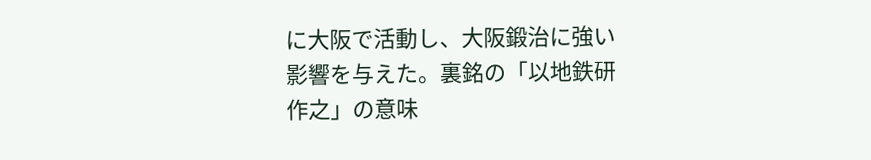に大阪で活動し、大阪鍛治に強い影響を与えた。裏銘の「以地鉄研作之」の意味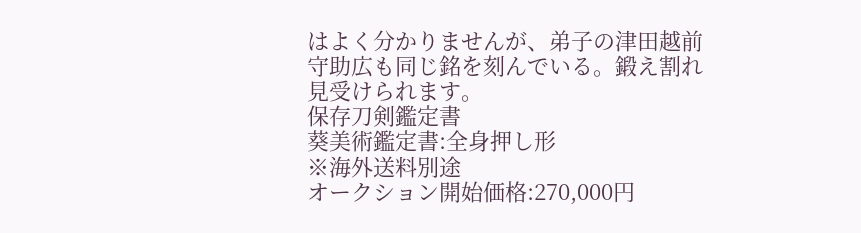はよく分かりませんが、弟子の津田越前守助広も同じ銘を刻んでいる。鍛え割れ見受けられます。
保存刀剣鑑定書
葵美術鑑定書:全身押し形
※海外送料別途
オークション開始価格:270,000円